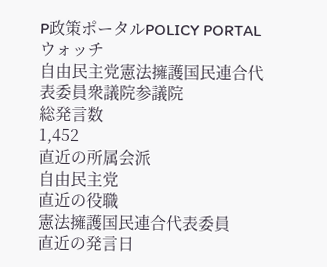P政策ポータルPOLICY PORTALウォッチ
自由民主党憲法擁護国民連合代表委員衆議院参議院
総発言数
1,452
直近の所属会派
自由民主党
直近の役職
憲法擁護国民連合代表委員
直近の発言日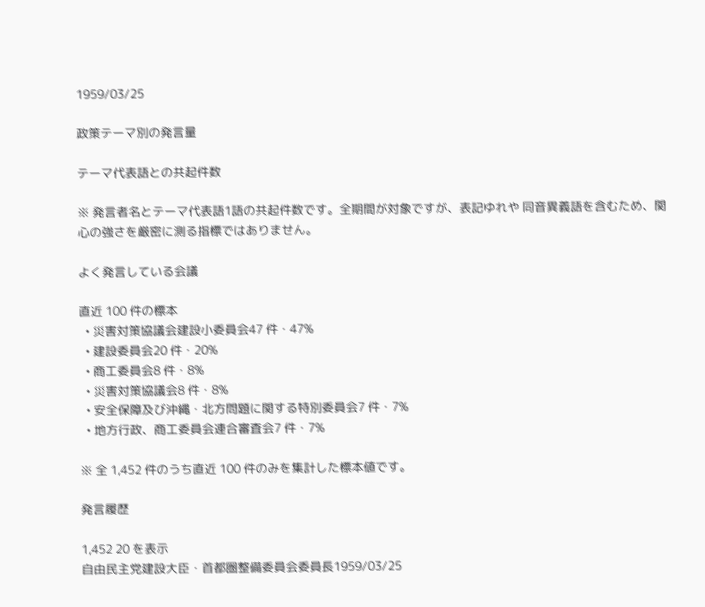1959/03/25

政策テーマ別の発言量

テーマ代表語との共起件数

※ 発言者名とテーマ代表語1語の共起件数です。全期間が対象ですが、表記ゆれや 同音異義語を含むため、関心の強さを厳密に測る指標ではありません。

よく発言している会議

直近 100 件の標本
  • 災害対策協議会建設小委員会47 件・47%
  • 建設委員会20 件・20%
  • 商工委員会8 件・8%
  • 災害対策協議会8 件・8%
  • 安全保障及び沖縄・北方問題に関する特別委員会7 件・7%
  • 地方行政、商工委員会連合審査会7 件・7%

※ 全 1,452 件のうち直近 100 件のみを集計した標本値です。

発言履歴

1,452 20 を表示
自由民主党建設大臣・首都圏整備委員会委員長1959/03/25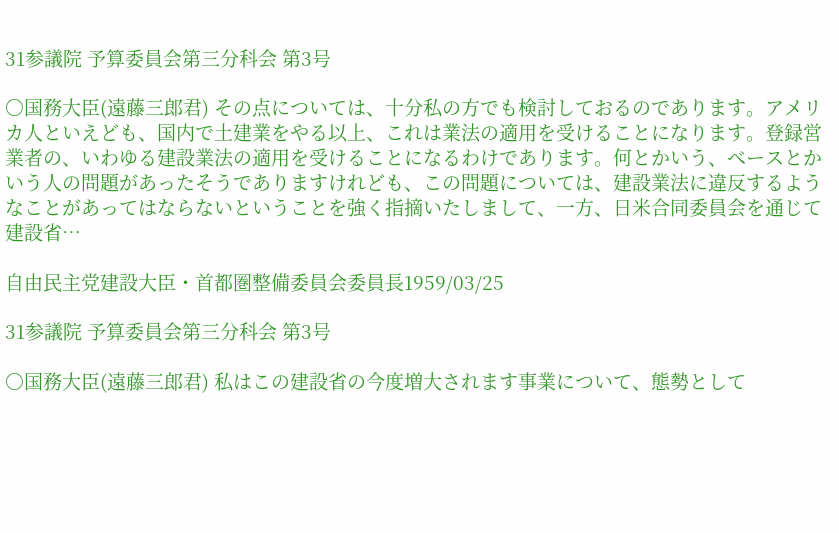31参議院 予算委員会第三分科会 第3号

○国務大臣(遠藤三郎君) その点については、十分私の方でも検討しておるのであります。アメリカ人といえども、国内で土建業をやる以上、これは業法の適用を受けることになります。登録営業者の、いわゆる建設業法の適用を受けることになるわけであります。何とかいう、べースとかいう人の問題があったそうでありますけれども、この問題については、建設業法に違反するようなことがあってはならないということを強く指摘いたしまして、一方、日米合同委員会を通じて建設省…

自由民主党建設大臣・首都圏整備委員会委員長1959/03/25

31参議院 予算委員会第三分科会 第3号

○国務大臣(遠藤三郎君) 私はこの建設省の今度増大されます事業について、態勢として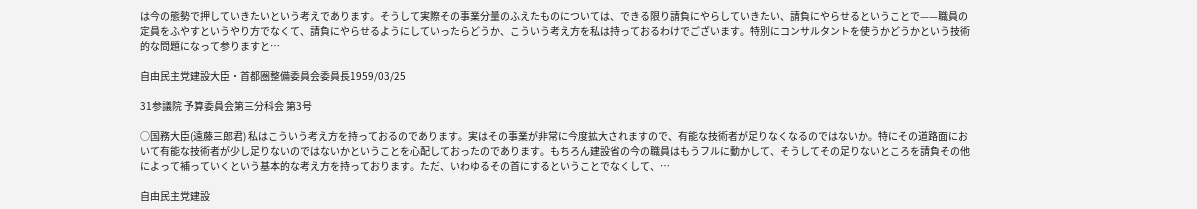は今の態勢で押していきたいという考えであります。そうして実際その事業分量のふえたものについては、できる限り請負にやらしていきたい、請負にやらせるということで——職員の定員をふやすというやり方でなくて、請負にやらせるようにしていったらどうか、こういう考え方を私は持っておるわけでございます。特別にコンサルタントを使うかどうかという技術的な問題になって参りますと…

自由民主党建設大臣・首都圏整備委員会委員長1959/03/25

31参議院 予算委員会第三分科会 第3号

○国務大臣(遠藤三郎君) 私はこういう考え方を持っておるのであります。実はその事業が非常に今度拡大されますので、有能な技術者が足りなくなるのではないか。特にその道路面において有能な技術者が少し足りないのではないかということを心配しておったのであります。もちろん建設省の今の職員はもうフルに動かして、そうしてその足りないところを請負その他によって補っていくという基本的な考え方を持っております。ただ、いわゆるその首にするということでなくして、…

自由民主党建設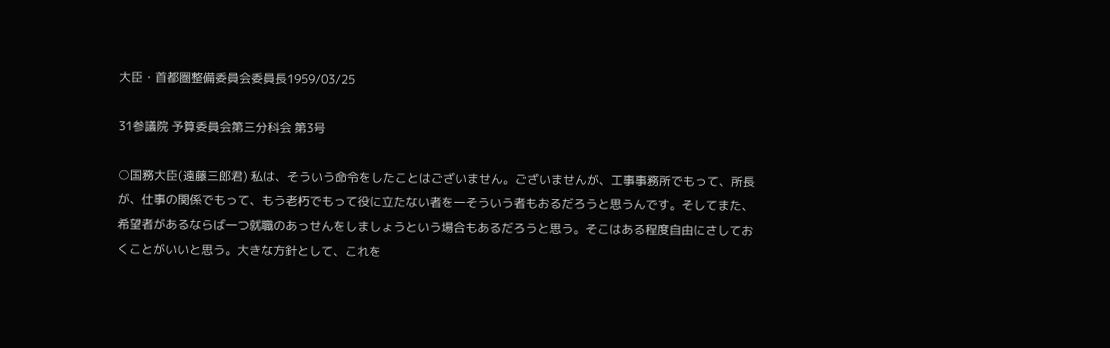大臣・首都圏整備委員会委員長1959/03/25

31参議院 予算委員会第三分科会 第3号

○国務大臣(遠藤三郎君) 私は、そういう命令をしたことはございません。ございませんが、工事事務所でもって、所長が、仕事の関係でもって、もう老朽でもって役に立たない者を一そういう者もおるだろうと思うんです。そしてまた、希望者があるならば一つ就職のあっせんをしましょうという場合もあるだろうと思う。そこはある程度自由にさしておくことがいいと思う。大きな方針として、これを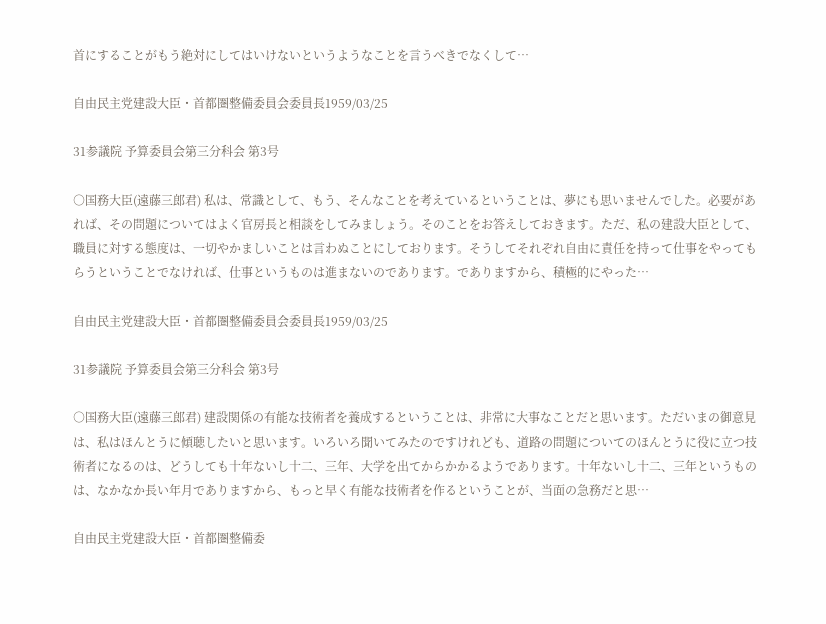首にすることがもう絶対にしてはいけないというようなことを言うべきでなくして…

自由民主党建設大臣・首都圏整備委員会委員長1959/03/25

31参議院 予算委員会第三分科会 第3号

○国務大臣(遠藤三郎君) 私は、常識として、もう、そんなことを考えているということは、夢にも思いませんでした。必要があれば、その問題についてはよく官房長と相談をしてみましょう。そのことをお答えしておきます。ただ、私の建設大臣として、職員に対する態度は、一切やかましいことは言わぬことにしております。そうしてそれぞれ自由に責任を持って仕事をやってもらうということでなければ、仕事というものは進まないのであります。でありますから、積極的にやった…

自由民主党建設大臣・首都圏整備委員会委員長1959/03/25

31参議院 予算委員会第三分科会 第3号

○国務大臣(遠藤三郎君) 建設関係の有能な技術者を養成するということは、非常に大事なことだと思います。ただいまの御意見は、私はほんとうに傾聴したいと思います。いろいろ聞いてみたのですけれども、道路の問題についてのほんとうに役に立つ技術者になるのは、どうしても十年ないし十二、三年、大学を出てからかかるようであります。十年ないし十二、三年というものは、なかなか長い年月でありますから、もっと早く有能な技術者を作るということが、当面の急務だと思…

自由民主党建設大臣・首都圏整備委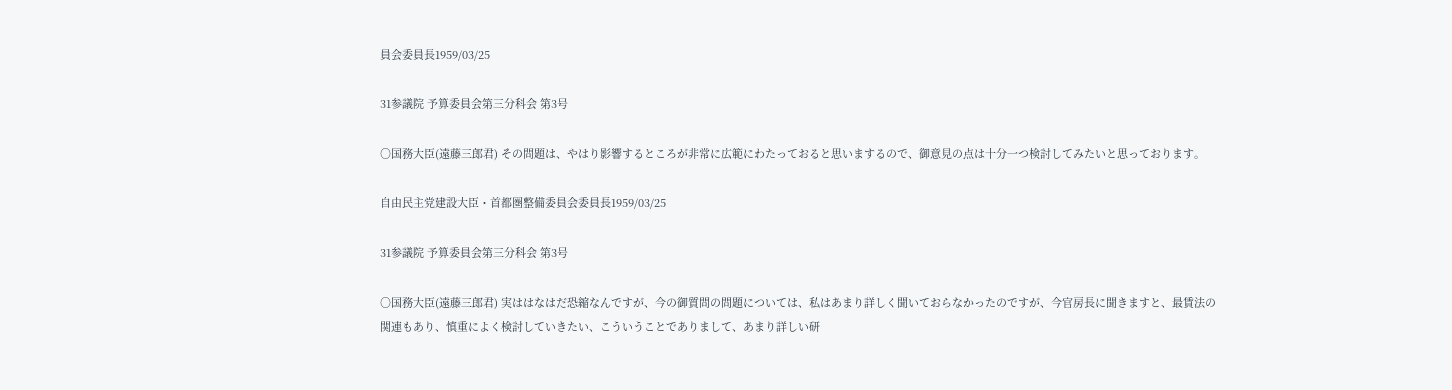員会委員長1959/03/25

31参議院 予算委員会第三分科会 第3号

○国務大臣(遠藤三郎君) その問題は、やはり影響するところが非常に広範にわたっておると思いまするので、御意見の点は十分一つ検討してみたいと思っております。

自由民主党建設大臣・首都圏整備委員会委員長1959/03/25

31参議院 予算委員会第三分科会 第3号

○国務大臣(遠藤三郎君) 実ははなはだ恐縮なんですが、今の御質問の問題については、私はあまり詳しく聞いておらなかったのですが、今官房長に聞きますと、最賃法の関連もあり、慎重によく検討していきたい、こういうことでありまして、あまり詳しい研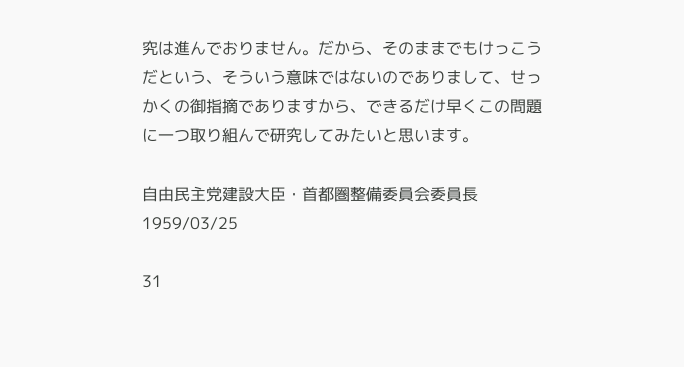究は進んでおりません。だから、そのままでもけっこうだという、そういう意味ではないのでありまして、せっかくの御指摘でありますから、できるだけ早くこの問題に一つ取り組んで研究してみたいと思います。

自由民主党建設大臣・首都圏整備委員会委員長1959/03/25

31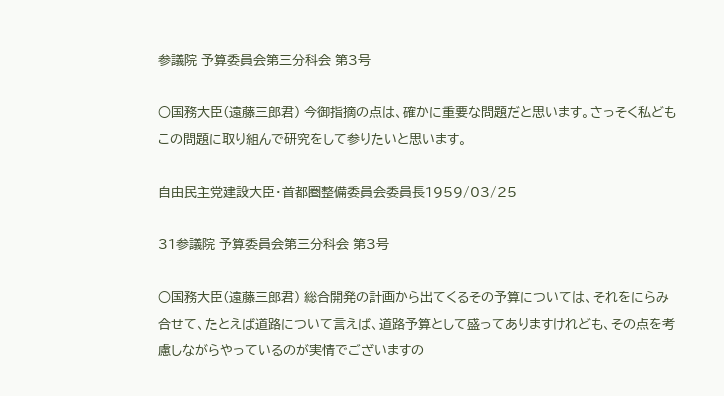参議院 予算委員会第三分科会 第3号

○国務大臣(遠藤三郎君) 今御指摘の点は、確かに重要な問題だと思います。さっそく私どもこの問題に取り組んで研究をして参りたいと思います。

自由民主党建設大臣・首都圏整備委員会委員長1959/03/25

31参議院 予算委員会第三分科会 第3号

○国務大臣(遠藤三郎君) 総合開発の計画から出てくるその予算については、それをにらみ合せて、たとえば道路について言えば、道路予算として盛ってありますけれども、その点を考慮しながらやっているのが実情でございますの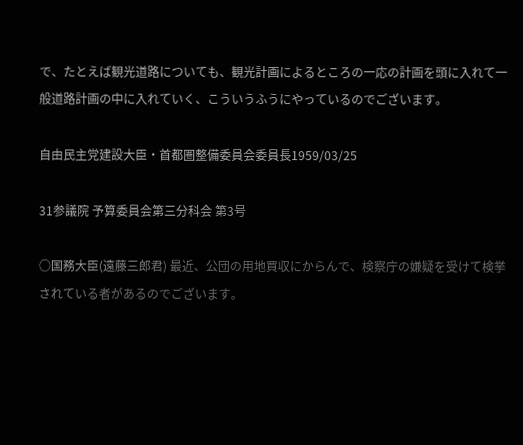で、たとえば観光道路についても、観光計画によるところの一応の計画を頭に入れて一般道路計画の中に入れていく、こういうふうにやっているのでございます。

自由民主党建設大臣・首都圏整備委員会委員長1959/03/25

31参議院 予算委員会第三分科会 第3号

○国務大臣(遠藤三郎君) 最近、公団の用地買収にからんで、検察庁の嫌疑を受けて検挙されている者があるのでございます。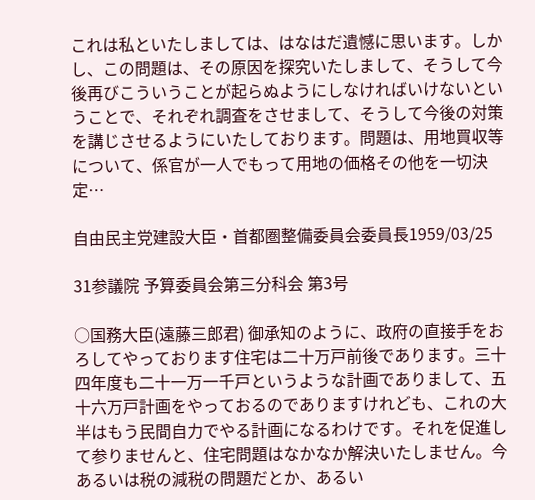これは私といたしましては、はなはだ遺憾に思います。しかし、この問題は、その原因を探究いたしまして、そうして今後再びこういうことが起らぬようにしなければいけないということで、それぞれ調査をさせまして、そうして今後の対策を講じさせるようにいたしております。問題は、用地買収等について、係官が一人でもって用地の価格その他を一切決定…

自由民主党建設大臣・首都圏整備委員会委員長1959/03/25

31参議院 予算委員会第三分科会 第3号

○国務大臣(遠藤三郎君) 御承知のように、政府の直接手をおろしてやっております住宅は二十万戸前後であります。三十四年度も二十一万一千戸というような計画でありまして、五十六万戸計画をやっておるのでありますけれども、これの大半はもう民間自力でやる計画になるわけです。それを促進して参りませんと、住宅問題はなかなか解決いたしません。今あるいは税の減税の問題だとか、あるい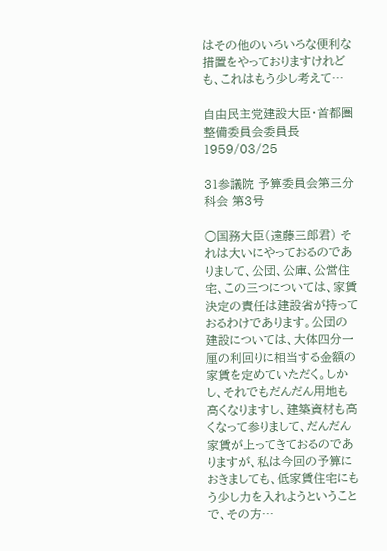はその他のいろいろな便利な措置をやっておりますけれども、これはもう少し考えて…

自由民主党建設大臣・首都圏整備委員会委員長1959/03/25

31参議院 予算委員会第三分科会 第3号

○国務大臣(遠藤三郎君) それは大いにやっておるのでありまして、公団、公庫、公営住宅、この三つについては、家賃決定の責任は建設省が持っておるわけであります。公団の建設については、大体四分一厘の利回りに相当する金額の家賃を定めていただく。しかし、それでもだんだん用地も高くなりますし、建築資材も高くなって参りまして、だんだん家賃が上ってきておるのでありますが、私は今回の予算におきましても、低家賃住宅にもう少し力を入れようということで、その方…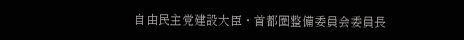自由民主党建設大臣・首都圏整備委員会委員長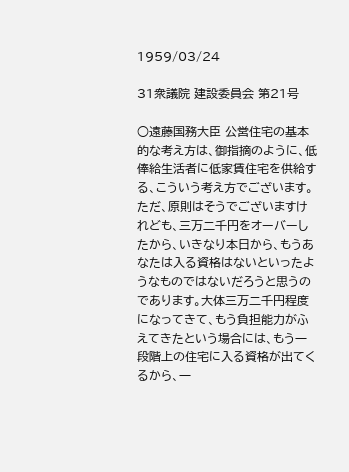1959/03/24

31衆議院 建設委員会 第21号

○遠藤国務大臣 公営住宅の基本的な考え方は、御指摘のように、低俸給生活者に低家賃住宅を供給する、こういう考え方でございます。ただ、原則はそうでございますけれども、三万二千円をオーバーしたから、いきなり本日から、もうあなたは入る資格はないといったようなものではないだろうと思うのであります。大体三万二千円程度になってきて、もう負担能力がふえてきたという場合には、もう一段階上の住宅に入る資格が出てくるから、一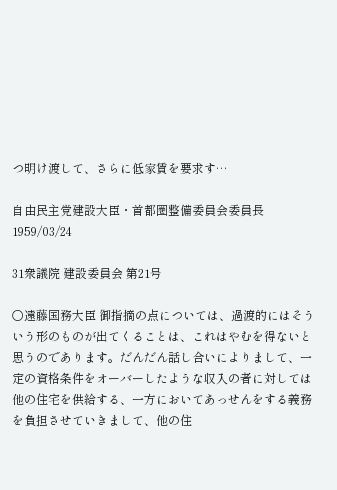つ明け渡して、さらに低家賃を要求す…

自由民主党建設大臣・首都圏整備委員会委員長1959/03/24

31衆議院 建設委員会 第21号

○遠藤国務大臣 御指摘の点については、過渡的にはそういう形のものが出てくることは、これはやむを得ないと思うのであります。だんだん話し合いによりまして、一定の資格条件をオーバーしたような収入の者に対しては他の住宅を供給する、一方においてあっせんをする義務を負担させていきまして、他の住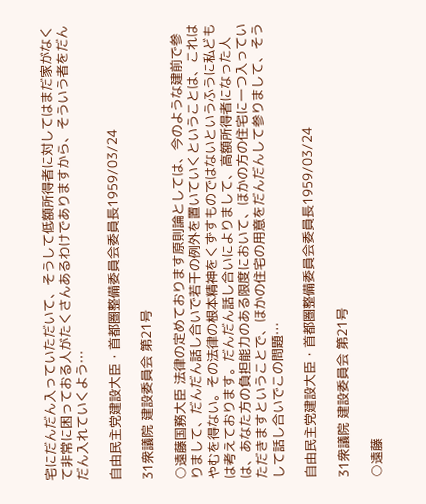宅にだんだん入っていただいて、そうして低額所得者に対してはまだ家がなくて非常に困っておる人がたくさんあるわけでありますから、そういう者をだんだん入れていくよう…

自由民主党建設大臣・首都圏整備委員会委員長1959/03/24

31衆議院 建設委員会 第21号

○遠藤国務大臣 法律の定めております原則論としては、今のような建前で参りまして、だんだん話し合いで若干の例外を置いていくということは、これはやむを得ない。その法律の根本精神をくずすものではないというふうに私どもは考えております。だんだん話し合いによりまして、高額所得者になった人は、あなた方の負担能力のある限度において、ほかの方の住宅に一つ入っていただきますということで、ほかの住宅の用意をだんだんして参りまして、そうして話し合いでこの問題…

自由民主党建設大臣・首都圏整備委員会委員長1959/03/24

31衆議院 建設委員会 第21号

○遠藤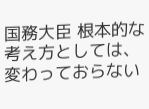国務大臣 根本的な考え方としては、変わっておらない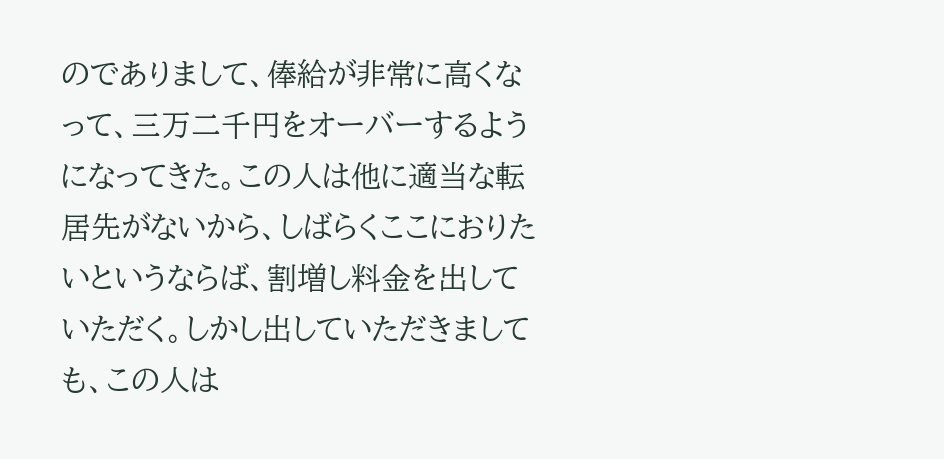のでありまして、俸給が非常に高くなって、三万二千円をオーバーするようになってきた。この人は他に適当な転居先がないから、しばらくここにおりたいというならば、割増し料金を出していただく。しかし出していただきましても、この人は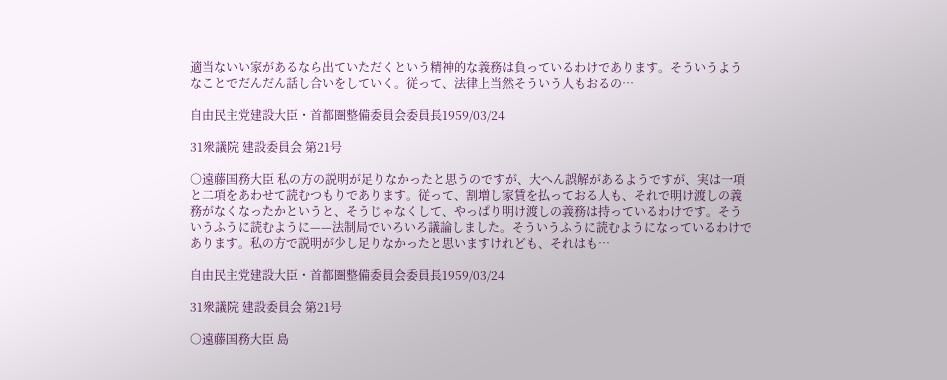適当ないい家があるなら出ていただくという精神的な義務は負っているわけであります。そういうようなことでだんだん話し合いをしていく。従って、法律上当然そういう人もおるの…

自由民主党建設大臣・首都圏整備委員会委員長1959/03/24

31衆議院 建設委員会 第21号

○遠藤国務大臣 私の方の説明が足りなかったと思うのですが、大へん誤解があるようですが、実は一項と二項をあわせて読むつもりであります。従って、割増し家賃を払っておる人も、それで明け渡しの義務がなくなったかというと、そうじゃなくして、やっぱり明け渡しの義務は持っているわけです。そういうふうに読むように——法制局でいろいろ議論しました。そういうふうに読むようになっているわけであります。私の方で説明が少し足りなかったと思いますけれども、それはも…

自由民主党建設大臣・首都圏整備委員会委員長1959/03/24

31衆議院 建設委員会 第21号

○遠藤国務大臣 島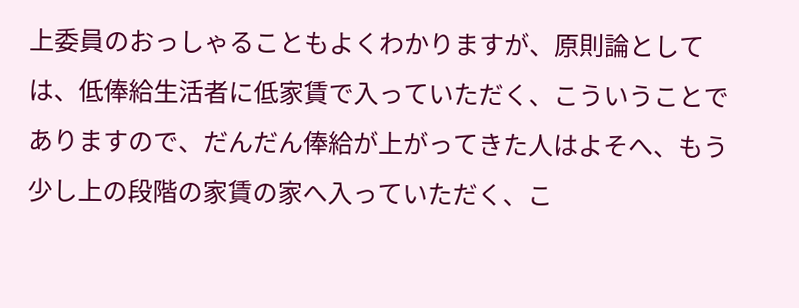上委員のおっしゃることもよくわかりますが、原則論としては、低俸給生活者に低家賃で入っていただく、こういうことでありますので、だんだん俸給が上がってきた人はよそへ、もう少し上の段階の家賃の家へ入っていただく、こ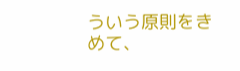ういう原則をきめて、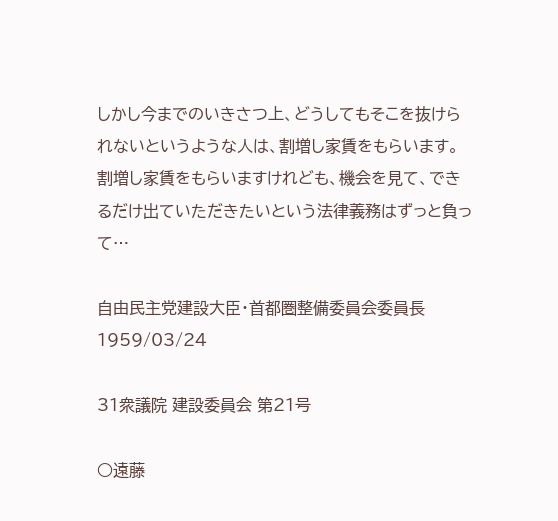しかし今までのいきさつ上、どうしてもそこを抜けられないというような人は、割増し家賃をもらいます。割増し家賃をもらいますけれども、機会を見て、できるだけ出ていただきたいという法律義務はずっと負って…

自由民主党建設大臣・首都圏整備委員会委員長1959/03/24

31衆議院 建設委員会 第21号

○遠藤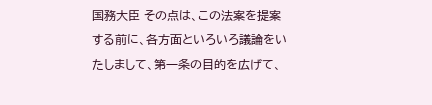国務大臣 その点は、この法案を提案する前に、各方面といろいろ議論をいたしまして、第一条の目的を広げて、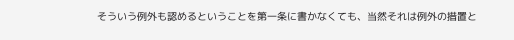そういう例外も認めるということを第一条に書かなくても、当然それは例外の措置と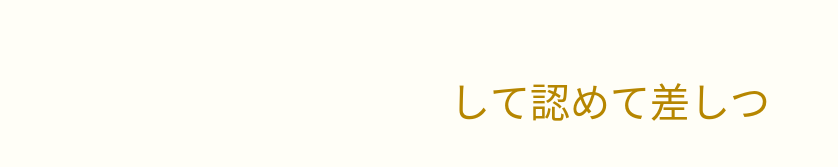して認めて差しつ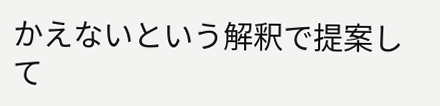かえないという解釈で提案して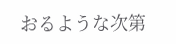おるような次第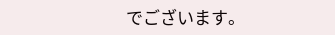でございます。